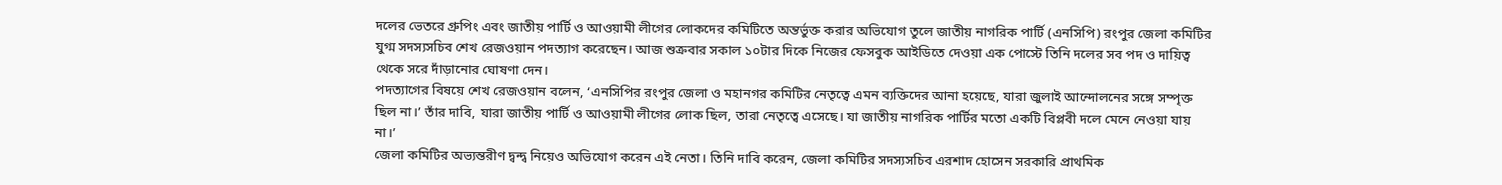দলের ভেতরে গ্রুপিং এবং জাতীয় পার্টি ও আওয়ামী লীগের লোকদের কমিটিতে অন্তর্ভুক্ত করার অভিযোগ তুলে জাতীয় নাগরিক পার্টি (এনসিপি) রংপুর জেলা কমিটির যুগ্ম সদস্যসচিব শেখ রেজওয়ান পদত্যাগ করেছেন। আজ শুক্রবার সকাল ১০টার দিকে নিজের ফেসবুক আইডিতে দেওয়া এক পোস্টে তিনি দলের সব পদ ও দায়িত্ব থেকে সরে দাঁড়ানোর ঘোষণা দেন।
পদত্যাগের বিষয়ে শেখ রেজওয়ান বলেন, ‘এনসিপির রংপুর জেলা ও মহানগর কমিটির নেতৃত্বে এমন ব্যক্তিদের আনা হয়েছে, যারা জুলাই আন্দোলনের সঙ্গে সম্পৃক্ত ছিল না।’ তাঁর দাবি, যারা জাতীয় পার্টি ও আওয়ামী লীগের লোক ছিল, তারা নেতৃত্বে এসেছে। যা জাতীয় নাগরিক পার্টির মতো একটি বিপ্লবী দলে মেনে নেওয়া যায় না।’
জেলা কমিটির অভ্যন্তরীণ দ্বন্দ্ব নিয়েও অভিযোগ করেন এই নেতা। তিনি দাবি করেন, জেলা কমিটির সদস্যসচিব এরশাদ হোসেন সরকারি প্রাথমিক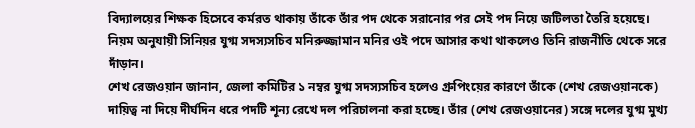বিদ্যালয়ের শিক্ষক হিসেবে কর্মরত থাকায় তাঁকে তাঁর পদ থেকে সরানোর পর সেই পদ নিয়ে জটিলতা তৈরি হয়েছে। নিয়ম অনুযায়ী সিনিয়র যুগ্ম সদস্যসচিব মনিরুজ্জামান মনির ওই পদে আসার কথা থাকলেও তিনি রাজনীতি থেকে সরে দাঁড়ান।
শেখ রেজওয়ান জানান, জেলা কমিটির ১ নম্বর যুগ্ম সদস্যসচিব হলেও গ্রুপিংয়ের কারণে তাঁকে (শেখ রেজওয়ানকে) দায়িত্ব না দিয়ে দীর্ঘদিন ধরে পদটি শূন্য রেখে দল পরিচালনা করা হচ্ছে। তাঁর (শেখ রেজওয়ানের) সঙ্গে দলের যুগ্ম মুখ্য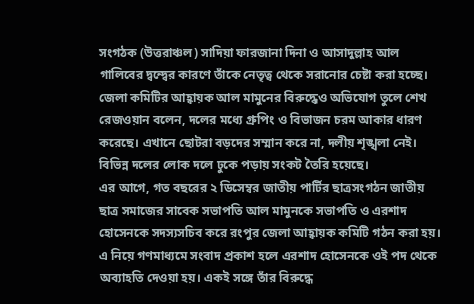সংগঠক (উত্তরাঞ্চল) সাদিয়া ফারজানা দিনা ও আসাদুল্লাহ আল গালিবের দ্বন্দ্বের কারণে তাঁকে নেতৃত্ব থেকে সরানোর চেষ্টা করা হচ্ছে।
জেলা কমিটির আহ্বায়ক আল মামুনের বিরুদ্ধেও অভিযোগ তুলে শেখ রেজওয়ান বলেন, দলের মধ্যে গ্রুপিং ও বিভাজন চরম আকার ধারণ করেছে। এখানে ছোটরা বড়দের সম্মান করে না, দলীয় শৃঙ্খলা নেই। বিভিন্ন দলের লোক দলে ঢুকে পড়ায় সংকট তৈরি হয়েছে।
এর আগে, গত বছরের ২ ডিসেম্বর জাতীয় পার্টির ছাত্রসংগঠন জাতীয় ছাত্র সমাজের সাবেক সভাপতি আল মামুনকে সভাপতি ও এরশাদ হোসেনকে সদস্যসচিব করে রংপুর জেলা আহ্বায়ক কমিটি গঠন করা হয়। এ নিয়ে গণমাধ্যমে সংবাদ প্রকাশ হলে এরশাদ হোসেনকে ওই পদ থেকে অব্যাহতি দেওয়া হয়। একই সঙ্গে তাঁর বিরুদ্ধে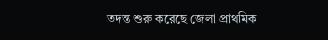তদন্ত শুরু করেছে জেলা প্রাথমিক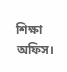শিক্ষা অফিস।